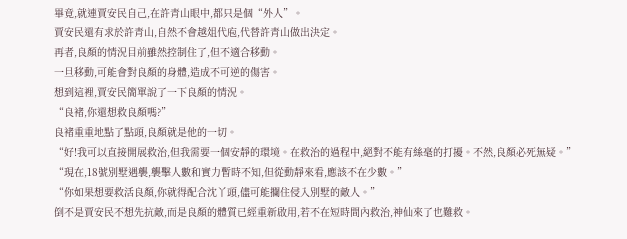畢竟,就連賈安民自己,在許青山眼中,都只是個“外人”。
賈安民還有求於許青山,自然不會越俎代庖,代替許青山做出決定。
再者,良顏的情況目前雖然控制住了,但不適合移動。
一旦移動,可能會對良顏的身體,造成不可逆的傷害。
想到這裡,賈安民簡單說了一下良顏的情況。
“良褚,你還想救良顏嗎?”
良褚重重地點了點頭,良顏就是他的一切。
“好!我可以直接開展救治,但我需要一個安靜的環境。在救治的過程中,絕對不能有絲毫的打擾。不然,良顏必死無疑。”
“現在,18號別墅遇襲,襲擊人數和實力暫時不知,但從動靜來看,應該不在少數。”
“你如果想要救活良顏,你就得配合沈丫頭,儘可能攔住侵入別墅的敵人。”
倒不是賈安民不想先抗敵,而是良顏的體質已經重新啟用,若不在短時間內救治,神仙來了也難救。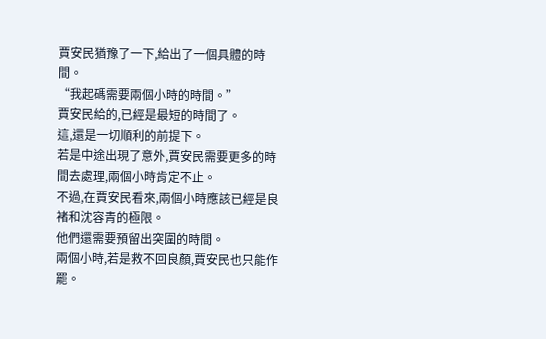賈安民猶豫了一下,給出了一個具體的時間。
“我起碼需要兩個小時的時間。”
賈安民給的,已經是最短的時間了。
這,還是一切順利的前提下。
若是中途出現了意外,賈安民需要更多的時間去處理,兩個小時肯定不止。
不過,在賈安民看來,兩個小時應該已經是良褚和沈容青的極限。
他們還需要預留出突圍的時間。
兩個小時,若是救不回良顏,賈安民也只能作罷。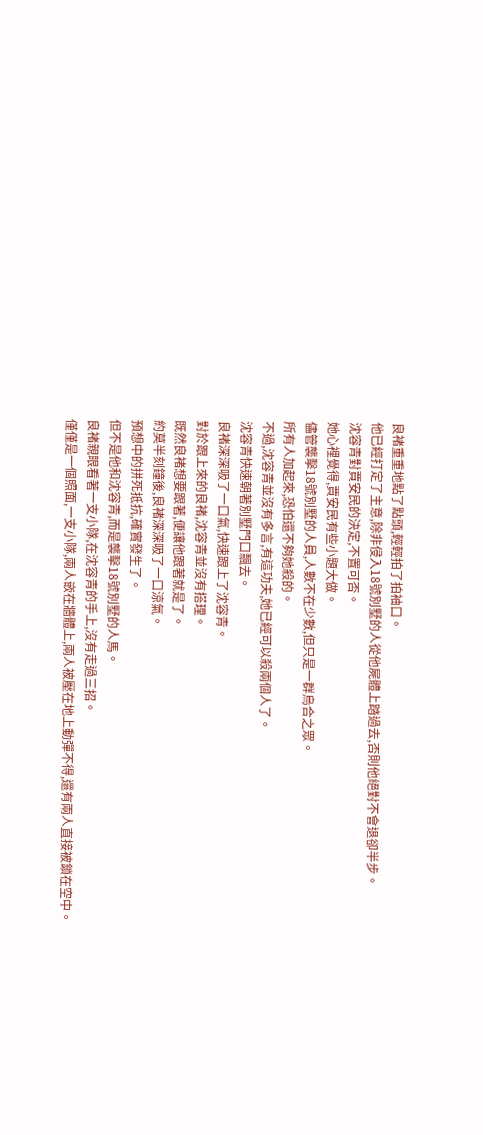良褚重重地點了點頭,輕輕拍了拍袖口。
他已經打定了主意,除非侵入18號別墅的人從他屍體上踏過去,否則他絕對不會退卻半步。
沈容青對賈安民的決定,不置可否。
她心裡覺得,賈安民有些小題大做。
儘管襲擊18號別墅的人員,人數不在少數,但只是一群烏合之眾。
所有人加起來,恐怕還不夠她殺的。
不過,沈容青並沒有多言,有這功夫,她已經可以殺兩個人了。
沈容青快速朝著別墅門口飄去。
良褚深深吸了一口氣,快速跟上了沈容青。
對於跟上來的良褚,沈容青並沒有搭理。
既然良褚想要跟著,便讓他跟著就是了。
約莫半刻鐘後,良褚深深吸了一口涼氣。
預想中的拼死抵抗,確實發生了。
但不是他和沈容青,而是襲擊18號別墅的人馬。
良褚親眼看著一支小隊,在沈容青的手上,沒有走過三招。
僅僅是一個照面,一支小隊,兩人嵌在牆體上,兩人被壓在地上動彈不得,還有兩人直接被鎖在空中。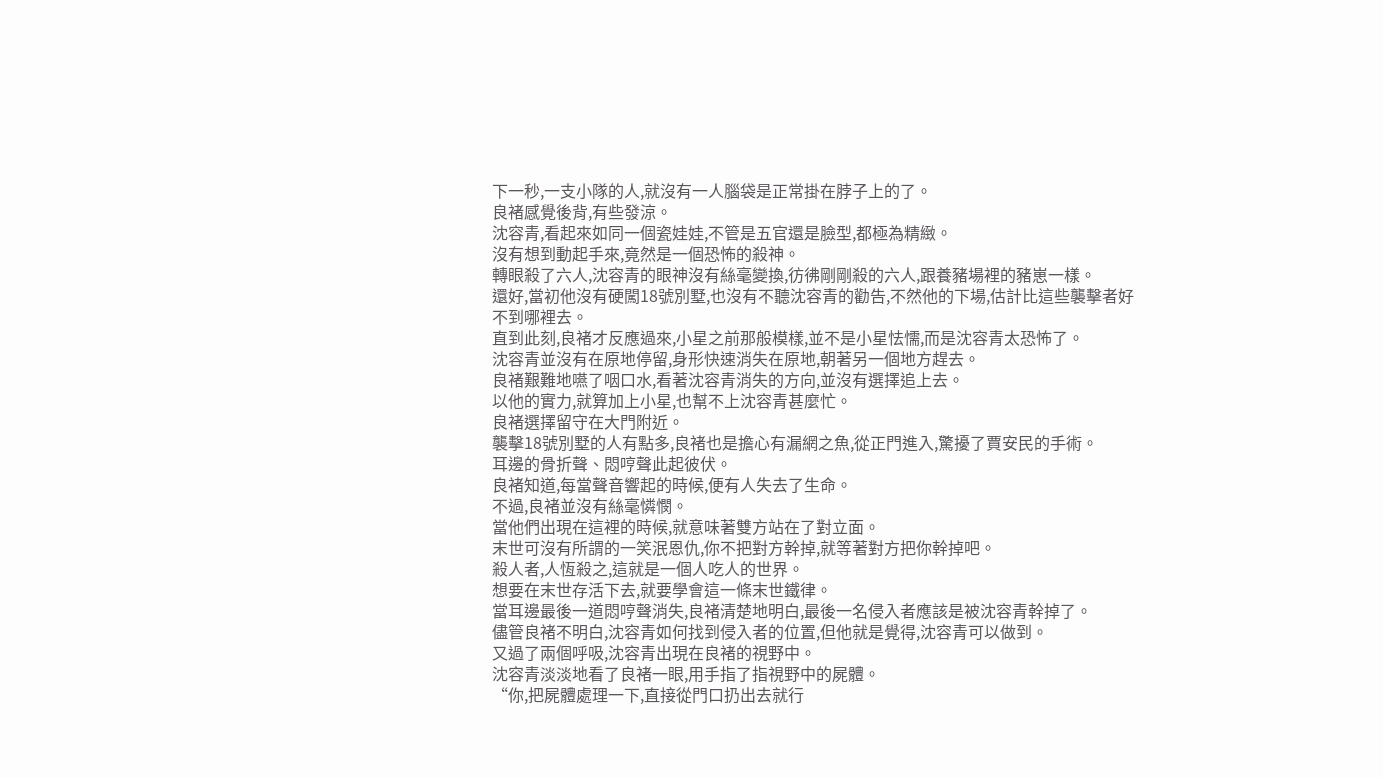下一秒,一支小隊的人,就沒有一人腦袋是正常掛在脖子上的了。
良褚感覺後背,有些發涼。
沈容青,看起來如同一個瓷娃娃,不管是五官還是臉型,都極為精緻。
沒有想到動起手來,竟然是一個恐怖的殺神。
轉眼殺了六人,沈容青的眼神沒有絲毫變換,彷彿剛剛殺的六人,跟養豬場裡的豬崽一樣。
還好,當初他沒有硬闖18號別墅,也沒有不聽沈容青的勸告,不然他的下場,估計比這些襲擊者好不到哪裡去。
直到此刻,良褚才反應過來,小星之前那般模樣,並不是小星怯懦,而是沈容青太恐怖了。
沈容青並沒有在原地停留,身形快速消失在原地,朝著另一個地方趕去。
良褚艱難地嚥了咽口水,看著沈容青消失的方向,並沒有選擇追上去。
以他的實力,就算加上小星,也幫不上沈容青甚麼忙。
良褚選擇留守在大門附近。
襲擊18號別墅的人有點多,良褚也是擔心有漏網之魚,從正門進入,驚擾了賈安民的手術。
耳邊的骨折聲、悶哼聲此起彼伏。
良褚知道,每當聲音響起的時候,便有人失去了生命。
不過,良褚並沒有絲毫憐憫。
當他們出現在這裡的時候,就意味著雙方站在了對立面。
末世可沒有所謂的一笑泯恩仇,你不把對方幹掉,就等著對方把你幹掉吧。
殺人者,人恆殺之,這就是一個人吃人的世界。
想要在末世存活下去,就要學會這一條末世鐵律。
當耳邊最後一道悶哼聲消失,良褚清楚地明白,最後一名侵入者應該是被沈容青幹掉了。
儘管良褚不明白,沈容青如何找到侵入者的位置,但他就是覺得,沈容青可以做到。
又過了兩個呼吸,沈容青出現在良褚的視野中。
沈容青淡淡地看了良褚一眼,用手指了指視野中的屍體。
“你,把屍體處理一下,直接從門口扔出去就行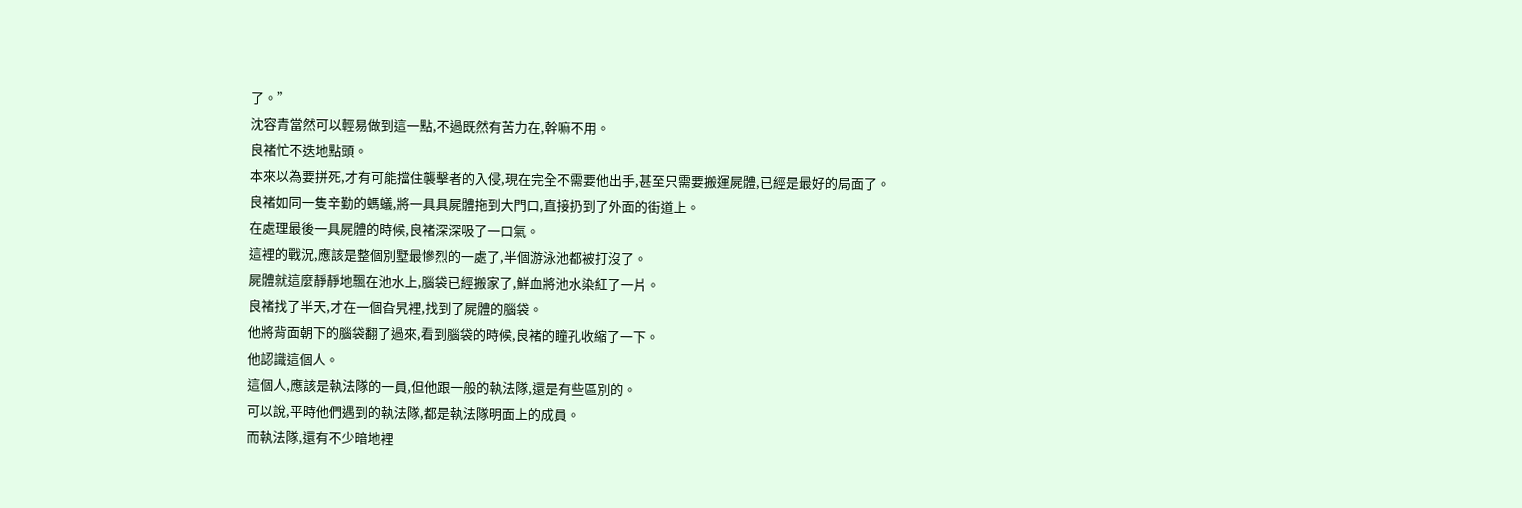了。”
沈容青當然可以輕易做到這一點,不過既然有苦力在,幹嘛不用。
良褚忙不迭地點頭。
本來以為要拼死,才有可能擋住襲擊者的入侵,現在完全不需要他出手,甚至只需要搬運屍體,已經是最好的局面了。
良褚如同一隻辛勤的螞蟻,將一具具屍體拖到大門口,直接扔到了外面的街道上。
在處理最後一具屍體的時候,良褚深深吸了一口氣。
這裡的戰況,應該是整個別墅最慘烈的一處了,半個游泳池都被打沒了。
屍體就這麼靜靜地飄在池水上,腦袋已經搬家了,鮮血將池水染紅了一片。
良褚找了半天,才在一個旮旯裡,找到了屍體的腦袋。
他將背面朝下的腦袋翻了過來,看到腦袋的時候,良褚的瞳孔收縮了一下。
他認識這個人。
這個人,應該是執法隊的一員,但他跟一般的執法隊,還是有些區別的。
可以說,平時他們遇到的執法隊,都是執法隊明面上的成員。
而執法隊,還有不少暗地裡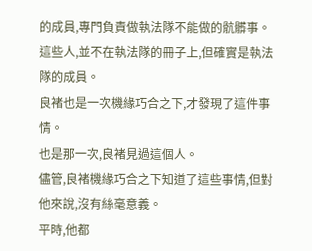的成員,專門負責做執法隊不能做的骯髒事。
這些人,並不在執法隊的冊子上,但確實是執法隊的成員。
良褚也是一次機緣巧合之下,才發現了這件事情。
也是那一次,良褚見過這個人。
儘管,良褚機緣巧合之下知道了這些事情,但對他來說,沒有絲毫意義。
平時,他都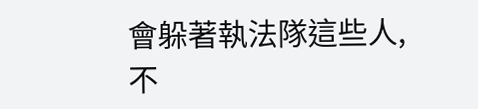會躲著執法隊這些人,不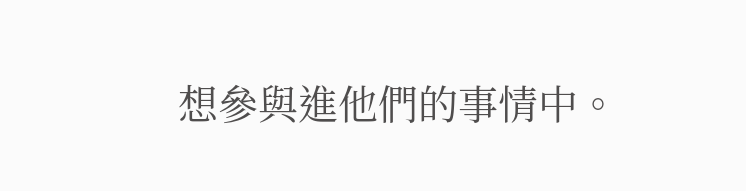想參與進他們的事情中。